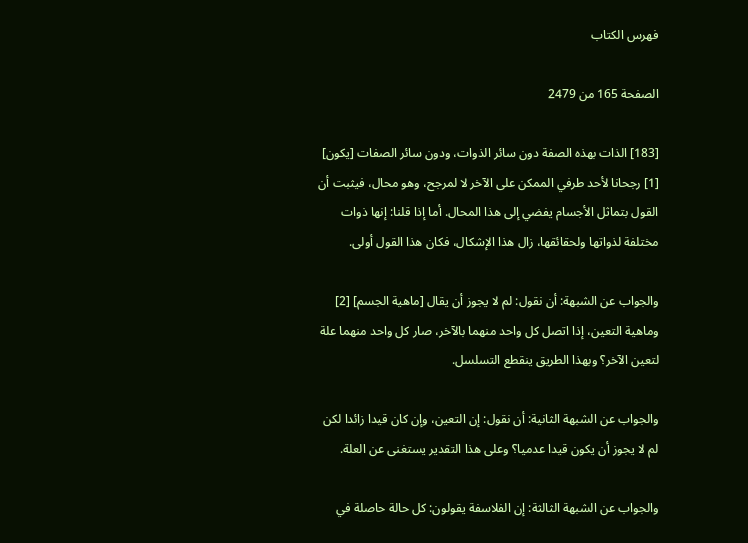فهرس الكتاب

الصفحة 165 من 2479

[183] الذات بهذه الصفة دون سائر الذوات، ودون سائر الصفات [يكون] [1] رجحانا لأحد طرفي الممكن على الآخر لا لمرجح، وهو محال، فيثبت أن القول بتماثل الأجسام يفضي إلى هذا المحال. أما إذا قلنا: إنها ذوات مختلفة لذواتها ولحقائقها، زال هذا الإشكال، فكان هذا القول أولى.

والجواب عن الشبهة: أن نقول: لم لا يجوز أن يقال [ماهية الجسم] [2] وماهية التعين، إذا اتصل كل واحد منهما بالآخر، صار كل واحد منهما علة لتعين الآخر؟ وبهذا الطريق ينقطع التسلسل.

والجواب عن الشبهة الثانية: أن نقول: إن التعين، وإن كان قيدا زائدا لكن لم لا يجوز أن يكون قيدا عدميا؟ وعلى هذا التقدير يستغنى عن العلة.

والجواب عن الشبهة الثالثة: إن الفلاسفة يقولون: كل حالة حاصلة في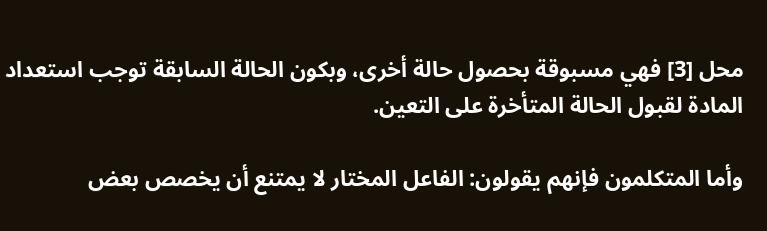محل [3] فهي مسبوقة بحصول حالة أخرى، وبكون الحالة السابقة توجب استعداد المادة لقبول الحالة المتأخرة على التعين.

وأما المتكلمون فإنهم يقولون: الفاعل المختار لا يمتنع أن يخصص بعض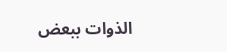الذوات ببعض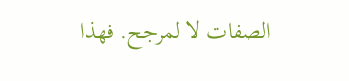الصفات لا لمرجح. فهذا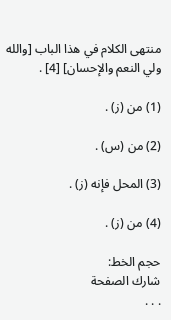منتهى الكلام في هذا الباب [والله ولي النعم والإحسان] [4] .

(1) من (ز) .

(2) من (س) .

(3) المحل فإنه (ز) .

(4) من (ز) .

حجم الخط:
شارك الصفحة
. . .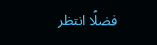فضلًا انتظر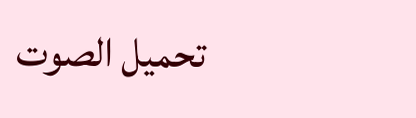تحميل الصوت